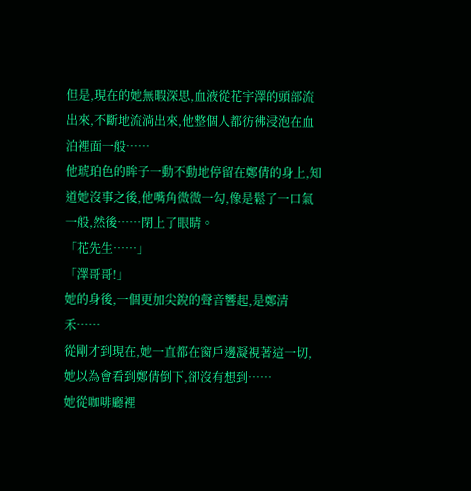但是,現在的她無暇深思,血液從花宇澤的頭部流出來,不斷地流淌出來,他整個人都彷彿浸泡在血泊裡面一般……
他琥珀色的眸子一動不動地停留在鄭倩的身上,知道她沒事之後,他嘴角微微一勾,像是鬆了一口氣一般,然後……閉上了眼睛。
「花先生……」
「澤哥哥!」
她的身後,一個更加尖銳的聲音響起,是鄭清禾……
從剛才到現在,她一直都在窗戶邊凝視著這一切,她以為會看到鄭倩倒下,卻沒有想到……
她從咖啡廳裡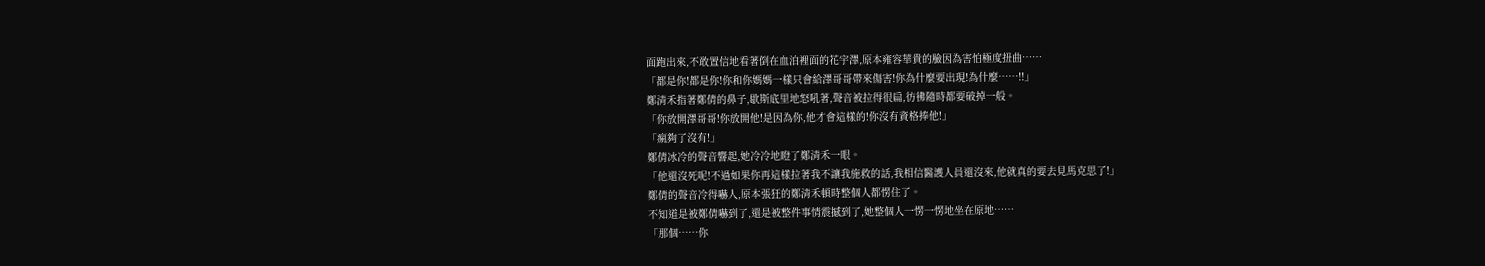面跑出來,不敢置信地看著倒在血泊裡面的花宇澤,原本雍容華貴的臉因為害怕極度扭曲……
「都是你!都是你!你和你媽媽一樣只會給澤哥哥帶來傷害!你為什麼要出現!為什麼……!!」
鄭清禾指著鄭倩的鼻子,歇斯底里地怒吼著,聲音被拉得很扁,彷彿隨時都要破掉一般。
「你放開澤哥哥!你放開他!是因為你,他才會這樣的!你沒有資格捧他!」
「瘋夠了沒有!」
鄭倩冰冷的聲音響起,她冷冷地瞪了鄭清禾一眼。
「他還沒死呢!不過如果你再這樣拉著我不讓我施救的話,我相信醫護人員還沒來,他就真的要去見馬克思了!」
鄭倩的聲音冷得嚇人,原本張狂的鄭清禾頓時整個人都愣住了。
不知道是被鄭倩嚇到了,還是被整件事情震撼到了,她整個人一愣一愣地坐在原地……
「那個……你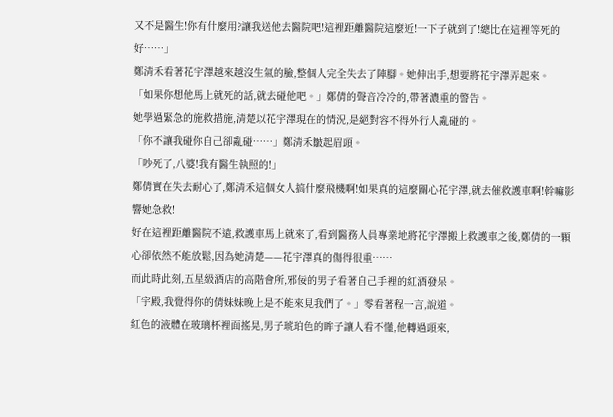又不是醫生!你有什麼用?讓我送他去醫院吧!這裡距離醫院這麼近!一下子就到了!總比在這裡等死的好……」
鄭清禾看著花宇澤越來越沒生氣的臉,整個人完全失去了陣腳。她伸出手,想要將花宇澤弄起來。
「如果你想他馬上就死的話,就去碰他吧。」鄭倩的聲音冷冷的,帶著濃重的警告。
她學過緊急的施救措施,清楚以花宇澤現在的情況,是絕對容不得外行人亂碰的。
「你不讓我碰你自己卻亂碰……」鄭清禾皺起眉頭。
「吵死了,八婆!我有醫生執照的!」
鄭倩實在失去耐心了,鄭清禾這個女人搞什麼飛機啊!如果真的這麼關心花宇澤,就去催救護車啊!幹嘛影響她急救!
好在這裡距離醫院不遠,救護車馬上就來了,看到醫務人員專業地將花宇澤搬上救護車之後,鄭倩的一顆心卻依然不能放鬆,因為她清楚——花宇澤真的傷得很重……
而此時此刻,五星級酒店的高階會所,邪佞的男子看著自己手裡的紅酒發呆。
「宇殿,我覺得你的倩妹妹晚上是不能來見我們了。」零看著程一言,說道。
紅色的液體在玻璃杯裡面搖晃,男子琥珀色的眸子讓人看不懂,他轉過頭來,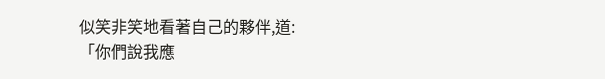似笑非笑地看著自己的夥伴,道:
「你們說我應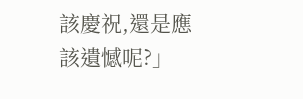該慶祝,還是應該遺憾呢?」